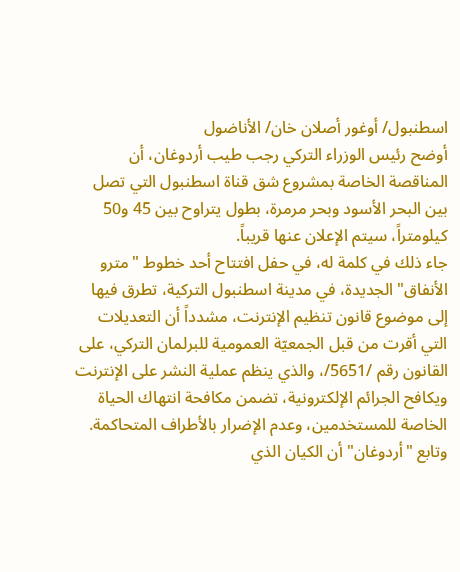اسطنبول/ أوغور أصلان خان/ الأناضول
أوضح رئيس الوزراء التركي رجب طيب أردوغان، أن المناقصة الخاصة بمشروع شق قناة اسطنبول التي تصل بين البحر الأسود وبحر مرمرة، بطول يتراوح بين 45 و50 كيلومتراً، سيتم الإعلان عنها قريباً.
جاء ذلك في كلمة له، في حفل افتتاح أحد خطوط "مترو الأنفاق" الجديدة، في مدينة اسطنبول التركية، تطرق فيها إلى موضوع قانون تنظيم الإنترنت، مشدداً أن التعديلات التي أقرت من قبل الجمعيّة العمومية للبرلمان التركي، على القانون رقم /5651/، والذي ينظم عملية النشر على الإنترنت ويكافح الجرائم الإلكترونية، تضمن مكافحة انتهاك الحياة الخاصة للمستخدمين، وعدم الإضرار بالأطراف المتحاكمة.
وتابع "أردوغان" أن الكيان الذي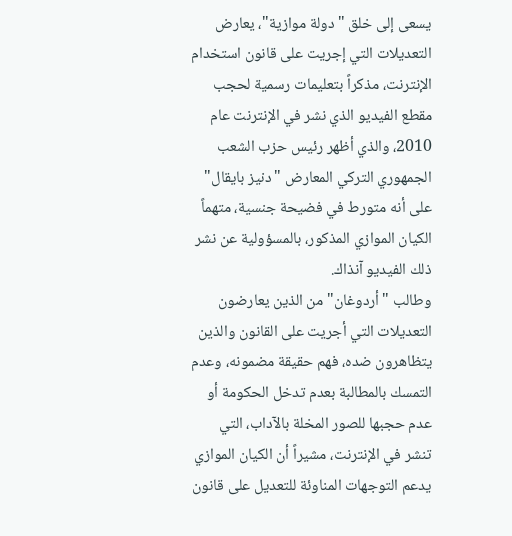يسعى إلى خلق "دولة موازية"، يعارض التعديلات التي إجريت على قانون استخدام الإنترنت، مذكراً بتعليمات رسمية لحجب مقطع الفيديو الذي نشر في الإنترنت عام 2010، والذي أظهر رئيس حزب الشعب الجمهوري التركي المعارض "دنيز بايقال" على أنه متورط في فضيحة جنسية، متهماً الكيان الموازي المذكور، بالمسؤولية عن نشر ذلك الفيديو آنذاك.
وطالب "أردوغان" من الذين يعارضون التعديلات التي أجريت على القانون والذين يتظاهرون ضده، فهم حقيقة مضمونه، وعدم التمسك بالمطالبة بعدم تدخل الحكومة أو عدم حجبها للصور المخلة بالآداب، التي تنشر في الإنترنت، مشيراً أن الكيان الموازي يدعم التوجهات المناوئة للتعديل على قانون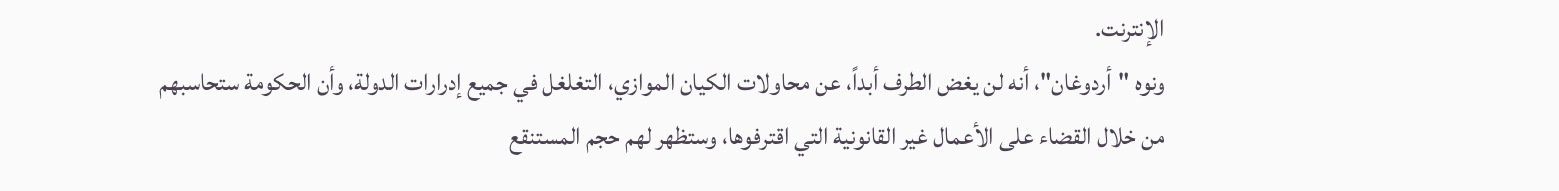الإنترنت.
ونوه "أردوغان"، أنه لن يغض الطرف أبداً، عن محاولات الكيان الموازي، التغلغل في جميع إدرارات الدولة، وأن الحكومة ستحاسبهم من خلال القضاء على الأعمال غير القانونية التي اقترفوها، وستظهر لهم حجم المستنقع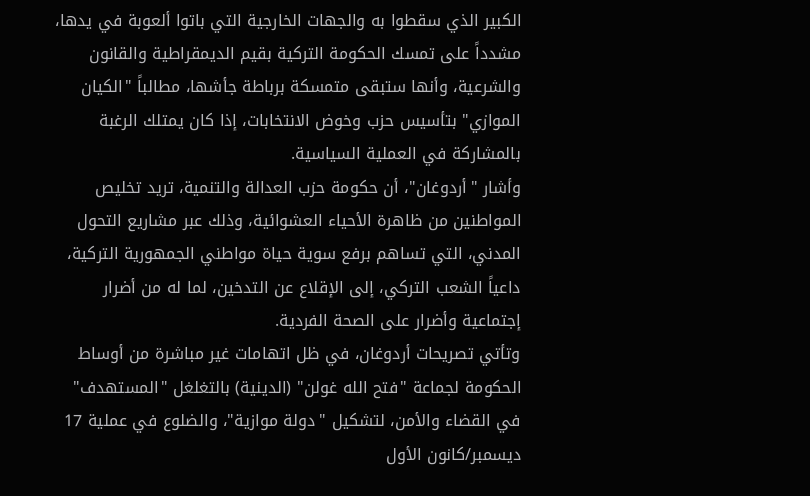الكبير الذي سقطوا به والجهات الخارجية التي باتوا ألعوبة في يدها، مشدداً على تمسك الحكومة التركية بقيم الديمقراطية والقانون والشرعية، وأنها ستبقى متمسكة برباطة جأشها، مطالباً "الكيان الموازي" بتأسيس حزب وخوض الانتخابات، إذا كان يمتلك الرغبة بالمشاركة في العملية السياسية.
وأشار "أردوغان"، أن حكومة حزب العدالة والتنمية، تريد تخليص المواطنين من ظاهرة الأحياء العشوائية، وذلك عبر مشاريع التحول المدني، التي تساهم برفع سوية حياة مواطني الجمهورية التركية، داعياً الشعب التركي، إلى الإقلاع عن التدخين، لما له من أضرار إجتماعية وأضرار على الصحة الفردية.
وتأتي تصريحات أردوغان، في ظل اتهامات غير مباشرة من أوساط الحكومة لجماعة "فتح الله غولن" (الدينية) بالتغلغل "المستهدف" في القضاء والأمن، لتشكيل "دولة موازية"، والضلوع في عملية 17 ديسمبر/كانون الأول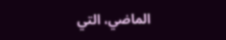الماضي، التي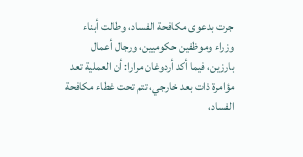جرت بدعوى مكافحة الفساد، وطالت أبناء وزراء وموظفين حكوميين، ورجال أعمال بارزين، فيما أكد أردوغان مرارا: أن العملية تعد مؤامرة ذات بعد خارجي، تتم تحت غطاء مكافحة الفساد،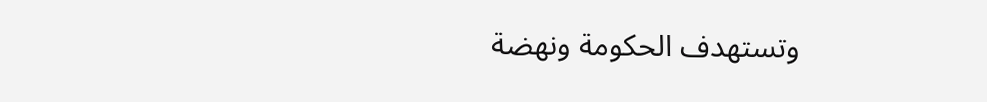وتستهدف الحكومة ونهضة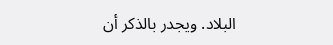البلاد. ويجدر بالذكر أن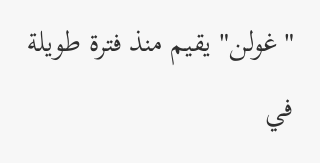"غولن" يقيم منذ فترة طويلة في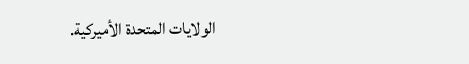الولايات المتحدة الأميركية.